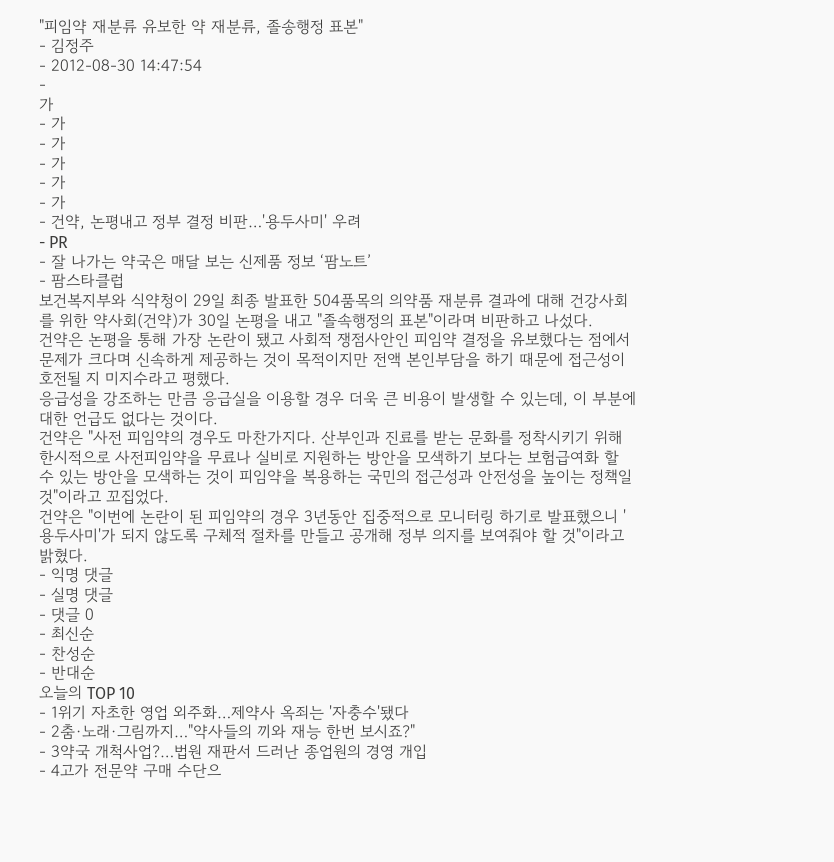"피임약 재분류 유보한 약 재분류, 졸송행정 표본"
- 김정주
- 2012-08-30 14:47:54
-
가
- 가
- 가
- 가
- 가
- 가
- 건약, 논평내고 정부 결정 비판…'용두사미' 우려
- PR
- 잘 나가는 약국은 매달 보는 신제품 정보 ‘팜노트’
- 팜스타클럽
보건복지부와 식약청이 29일 최종 발표한 504품목의 의약품 재분류 결과에 대해 건강사회를 위한 약사회(건약)가 30일 논평을 내고 "졸속행정의 표본"이라며 비판하고 나섰다.
건약은 논평을 통해 가장 논란이 됐고 사회적 쟁점사안인 피임약 결정을 유보했다는 점에서 문제가 크다며 신속하게 제공하는 것이 목적이지만 전액 본인부담을 하기 때문에 접근성이 호전될 지 미지수라고 평했다.
응급성을 강조하는 만큼 응급실을 이용할 경우 더욱 큰 비용이 발생할 수 있는데, 이 부분에 대한 언급도 없다는 것이다.
건약은 "사전 피임약의 경우도 마찬가지다. 산부인과 진료를 받는 문화를 정착시키기 위해 한시적으로 사전피임약을 무료나 실비로 지원하는 방안을 모색하기 보다는 보험급여화 할 수 있는 방안을 모색하는 것이 피임약을 복용하는 국민의 접근성과 안전성을 높이는 정책일 것"이라고 꼬집었다.
건약은 "이번에 논란이 된 피임약의 경우 3년동안 집중적으로 모니터링 하기로 발표했으니 '용두사미'가 되지 않도록 구체적 절차를 만들고 공개해 정부 의지를 보여줘야 할 것"이라고 밝혔다.
- 익명 댓글
- 실명 댓글
- 댓글 0
- 최신순
- 찬성순
- 반대순
오늘의 TOP 10
- 1위기 자초한 영업 외주화…제약사 옥죄는 '자충수'됐다
- 2춤·노래·그림까지…"약사들의 끼와 재능 한번 보시죠?"
- 3약국 개척사업?…법원 재판서 드러난 종업원의 경영 개입
- 4고가 전문약 구매 수단으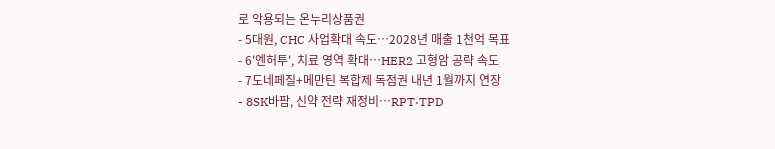로 악용되는 온누리상품권
- 5대원, CHC 사업확대 속도…2028년 매출 1천억 목표
- 6'엔허투', 치료 영역 확대…HER2 고형암 공략 속도
- 7도네페질+메만틴 복합제 독점권 내년 1월까지 연장
- 8SK바팜, 신약 전략 재정비…RPT·TPD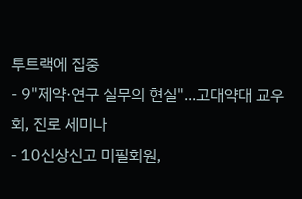투트랙에 집중
- 9"제약·연구 실무의 현실"...고대약대 교우회, 진로 세미나
- 10신상신고 미필회원,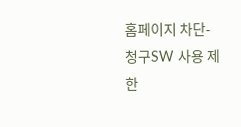홈페이지 차단-청구SW 사용 제한